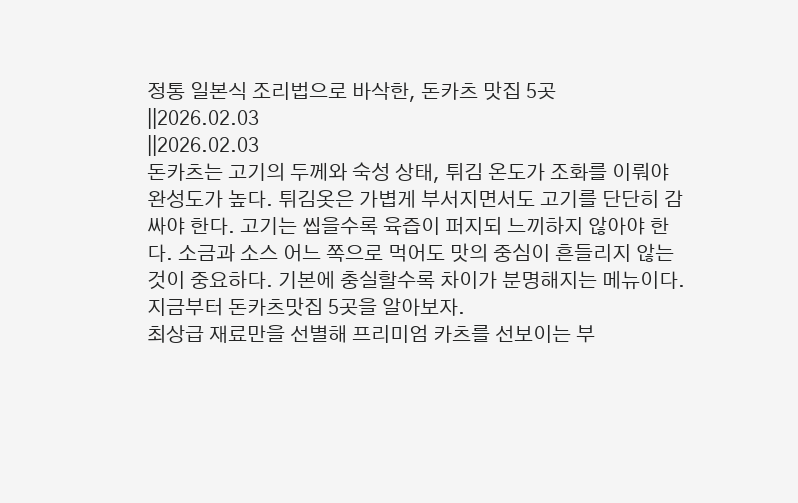정통 일본식 조리법으로 바삭한, 돈카츠 맛집 5곳
||2026.02.03
||2026.02.03
돈카츠는 고기의 두께와 숙성 상태, 튀김 온도가 조화를 이뤄야 완성도가 높다. 튀김옷은 가볍게 부서지면서도 고기를 단단히 감싸야 한다. 고기는 씹을수록 육즙이 퍼지되 느끼하지 않아야 한다. 소금과 소스 어느 쪽으로 먹어도 맛의 중심이 흔들리지 않는 것이 중요하다. 기본에 충실할수록 차이가 분명해지는 메뉴이다. 지금부터 돈카츠맛집 5곳을 알아보자.
최상급 재료만을 선별해 프리미엄 카츠를 선보이는 부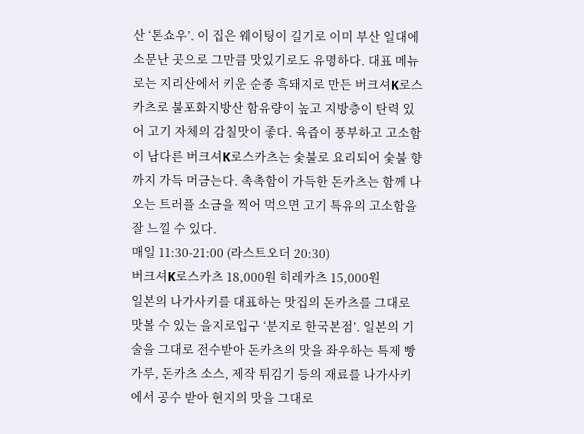산 ‘톤쇼우’. 이 집은 웨이팅이 길기로 이미 부산 일대에 소문난 곳으로 그만큼 맛있기로도 유명하다. 대표 메뉴로는 지리산에서 키운 순종 흑돼지로 만든 버크셔K로스카츠로 불포화지방산 함유량이 높고 지방층이 탄력 있어 고기 자체의 감칠맛이 좋다. 육즙이 풍부하고 고소함이 남다른 버크셔K로스카츠는 숯불로 요리되어 숯불 향까지 가득 머금는다. 촉촉함이 가득한 돈카츠는 함께 나오는 트러플 소금을 찍어 먹으면 고기 특유의 고소함을 잘 느낄 수 있다.
매일 11:30-21:00 (라스트오더 20:30)
버크셔K로스카츠 18,000원 히레카츠 15,000원
일본의 나가사키를 대표하는 맛집의 돈카츠를 그대로 맛볼 수 있는 을지로입구 ‘분지로 한국본점’. 일본의 기술을 그대로 전수받아 돈카츠의 맛을 좌우하는 특제 빵가루, 돈카츠 소스, 제작 튀김기 등의 재료를 나가사키에서 공수 받아 현지의 맛을 그대로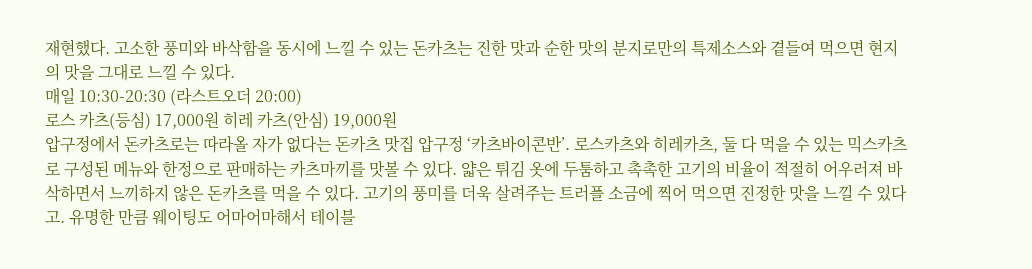재현했다. 고소한 풍미와 바삭함을 동시에 느낄 수 있는 돈카츠는 진한 맛과 순한 맛의 분지로만의 특제소스와 곁들여 먹으면 현지의 맛을 그대로 느낄 수 있다.
매일 10:30-20:30 (라스트오더 20:00)
로스 카츠(등심) 17,000원 히레 카츠(안심) 19,000원
압구정에서 돈카츠로는 따라올 자가 없다는 돈카츠 맛집 압구정 ‘카츠바이콘반’. 로스카츠와 히레카츠, 둘 다 먹을 수 있는 믹스카츠로 구성된 메뉴와 한정으로 판매하는 카츠마끼를 맛볼 수 있다. 얇은 튀김 옷에 두툼하고 촉촉한 고기의 비율이 적절히 어우러져 바삭하면서 느끼하지 않은 돈카츠를 먹을 수 있다. 고기의 풍미를 더욱 살려주는 트러플 소금에 찍어 먹으면 진정한 맛을 느낄 수 있다고. 유명한 만큼 웨이팅도 어마어마해서 테이블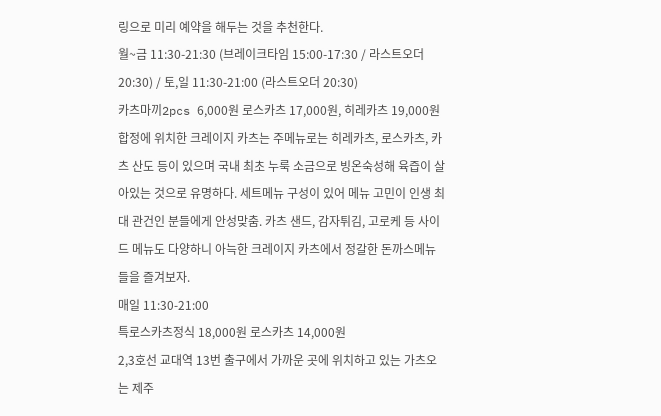링으로 미리 예약을 해두는 것을 추천한다.
월~금 11:30-21:30 (브레이크타임 15:00-17:30 / 라스트오더 20:30) / 토,일 11:30-21:00 (라스트오더 20:30)
카츠마끼2pcs 6,000원 로스카츠 17,000원, 히레카츠 19,000원
합정에 위치한 크레이지 카츠는 주메뉴로는 히레카츠, 로스카츠, 카츠 산도 등이 있으며 국내 최초 누룩 소금으로 빙온숙성해 육즙이 살아있는 것으로 유명하다. 세트메뉴 구성이 있어 메뉴 고민이 인생 최대 관건인 분들에게 안성맞춤. 카츠 샌드, 감자튀김, 고로케 등 사이드 메뉴도 다양하니 아늑한 크레이지 카츠에서 정갈한 돈까스메뉴들을 즐겨보자.
매일 11:30-21:00
특로스카츠정식 18,000원 로스카츠 14,000원
2,3호선 교대역 13번 출구에서 가까운 곳에 위치하고 있는 가츠오는 제주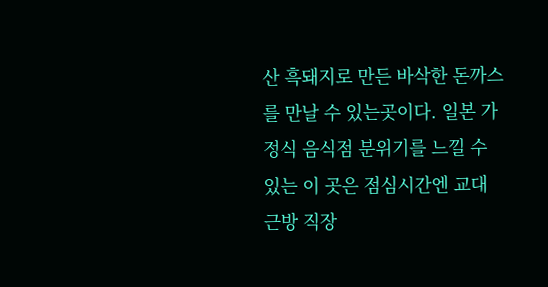산 흑돼지로 만든 바삭한 돈까스를 만날 수 있는곳이다. 일본 가정식 음식점 분위기를 느낄 수 있는 이 곳은 점심시간엔 교대 근방 직장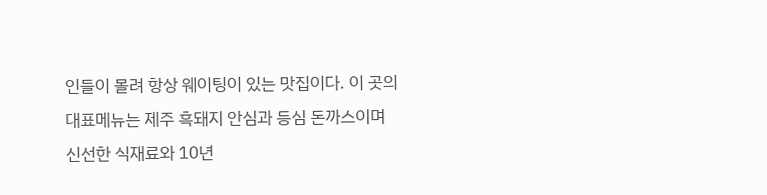인들이 몰려 항상 웨이팅이 있는 맛집이다. 이 곳의 대표메뉴는 제주 흑돼지 안심과 등심 돈까스이며 신선한 식재료와 10년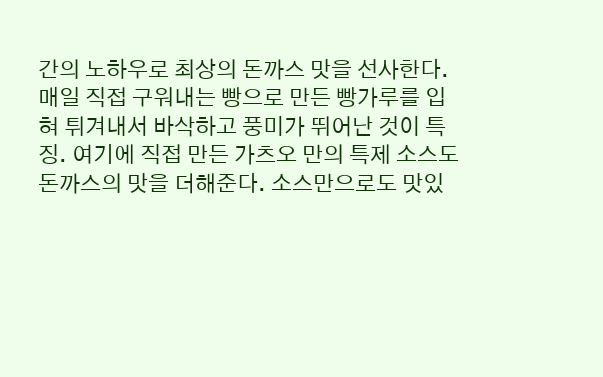간의 노하우로 최상의 돈까스 맛을 선사한다. 매일 직접 구워내는 빵으로 만든 빵가루를 입혀 튀겨내서 바삭하고 풍미가 뛰어난 것이 특징. 여기에 직접 만든 가츠오 만의 특제 소스도 돈까스의 맛을 더해준다. 소스만으로도 맛있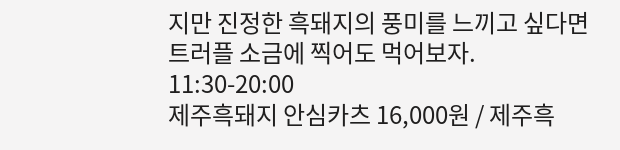지만 진정한 흑돼지의 풍미를 느끼고 싶다면 트러플 소금에 찍어도 먹어보자.
11:30-20:00
제주흑돼지 안심카츠 16,000원 / 제주흑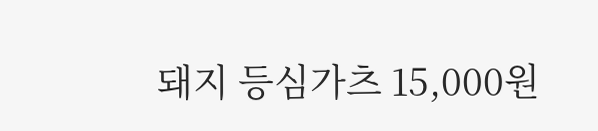돼지 등심가츠 15,000원